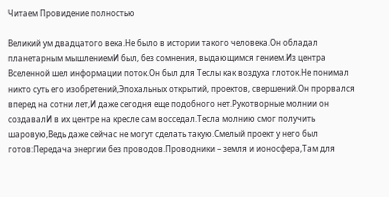Читаем Провидение полностью

Великий ум двадцатого века.Не было в истории такого человека.Он обладал планетарным мышлениемИ был, без сомнения, выдающимся гением.Из центра Вселенной шел информации поток.Он был для Теслы как воздуха глоток.Не понимал никто суть его изобретений,Эпохальных открытий, проектов, свершений.Он прорвался вперед на сотни лет,И даже сегодня еще подобного нет.Рукотворные молнии он создавалИ в их центре на кресле сам восседал.Тесла молнию смог получить шаровую,Ведь даже сейчас не могут сделать такую.Смелый проект у него был готов:Передача энергии без проводов.Проводники – земля и ионосфера,Там для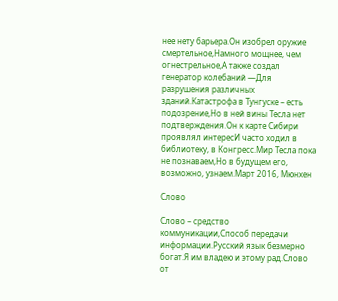нее нету барьера.Он изобрел оружие смертельное,Намного мощнее, чем огнестрельное,А также создал генератор колебаний —Для разрушения различных зданий.Катастрофа в Тунгуске – есть подозрение,Но в ней вины Тесла нет подтверждения.Он к карте Сибири проявлял интересИ часто ходил в библиотеку, в Конгресс.Мир Тесла пока не познаваем,Но в будущем его, возможно, узнаем.Март 2016, Мюнхен

Слово

Слово – средство коммуникации,Способ передачи информации.Русский язык безмерно богат.Я им владею и этому рад.Слово от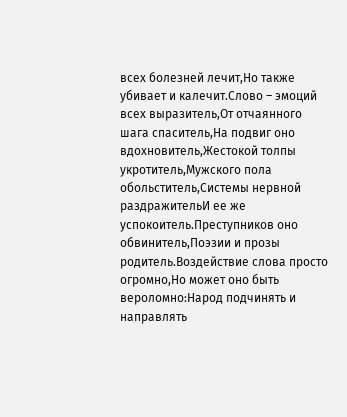всех болезней лечит,Но также убивает и калечит.Слово – эмоций всех выразитель,От отчаянного шага спаситель,На подвиг оно вдохновитель,Жестокой толпы укротитель,Мужского пола обольститель,Системы нервной раздражительИ ее же успокоитель.Преступников оно обвинитель,Поэзии и прозы родитель.Воздействие слова просто огромно,Но может оно быть вероломно:Народ подчинять и направлять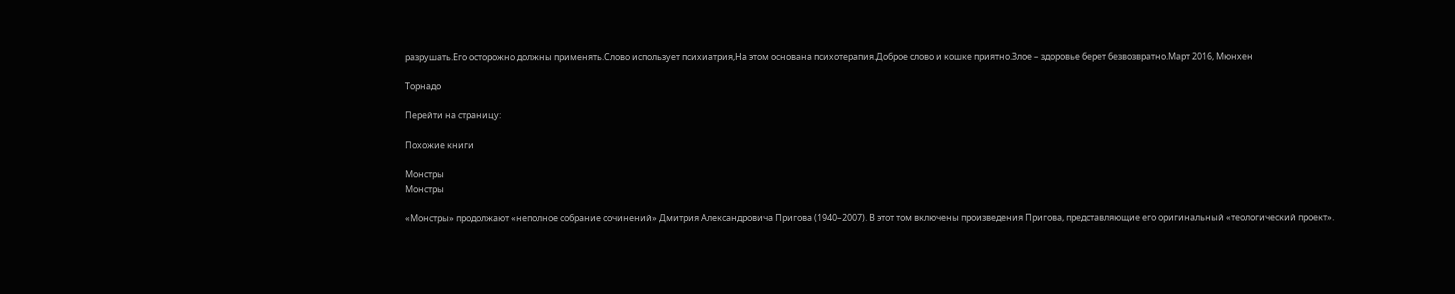разрушать.Его осторожно должны применять.Слово использует психиатрия,На этом основана психотерапия.Доброе слово и кошке приятно.Злое – здоровье берет безвозвратно.Март 2016, Мюнхен

Торнадо

Перейти на страницу:

Похожие книги

Монстры
Монстры

«Монстры» продолжают «неполное собрание сочинений» Дмитрия Александровича Пригова (1940–2007). В этот том включены произведения Пригова, представляющие его оригинальный «теологический проект».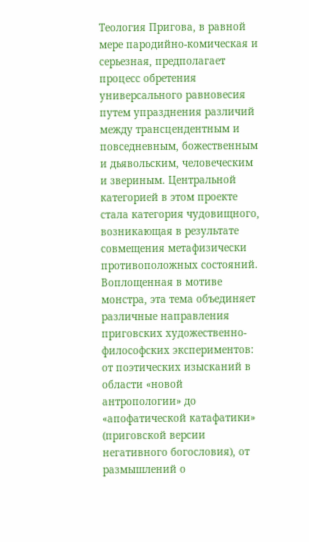Теология Пригова, в равной мере пародийно-комическая и серьезная, предполагает процесс обретения универсального равновесия путем упразднения различий между трансцендентным и повседневным, божественным и дьявольским, человеческим и звериным. Центральной категорией в этом проекте стала категория чудовищного, возникающая в результате совмещения метафизически противоположных состояний. Воплощенная в мотиве монстра, эта тема объединяет различные направления приговских художественно-философских экспериментов: от поэтических изысканий в области «новой антропологии» до «апофатической катафатики» (приговской версии негативного богословия), от размышлений о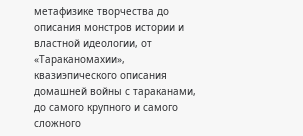метафизике творчества до описания монстров истории и властной идеологии, от «Тараканомахии», квазиэпического описания домашней войны с тараканами, до самого крупного и самого сложного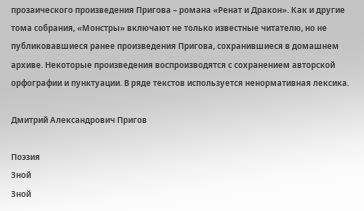прозаического произведения Пригова – романа «Ренат и Дракон». Как и другие тома собрания, «Монстры» включают не только известные читателю, но не публиковавшиеся ранее произведения Пригова, сохранившиеся в домашнем архиве. Некоторые произведения воспроизводятся с сохранением авторской орфографии и пунктуации. В ряде текстов используется ненормативная лексика.

Дмитрий Александрович Пригов

Поэзия
Зной
Зной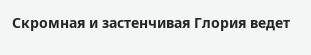Скромная и застенчивая Глория ведет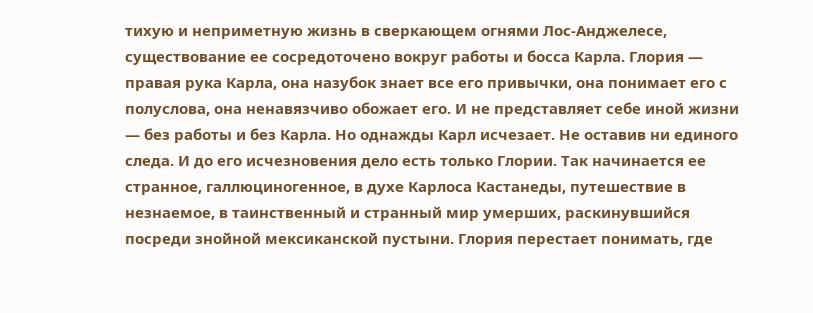тихую и неприметную жизнь в сверкающем огнями Лос-Анджелесе, существование ее сосредоточено вокруг работы и босса Карла. Глория — правая рука Карла, она назубок знает все его привычки, она понимает его с полуслова, она ненавязчиво обожает его. И не представляет себе иной жизни — без работы и без Карла. Но однажды Карл исчезает. Не оставив ни единого следа. И до его исчезновения дело есть только Глории. Так начинается ее странное, галлюциногенное, в духе Карлоса Кастанеды, путешествие в незнаемое, в таинственный и странный мир умерших, раскинувшийся посреди знойной мексиканской пустыни. Глория перестает понимать, где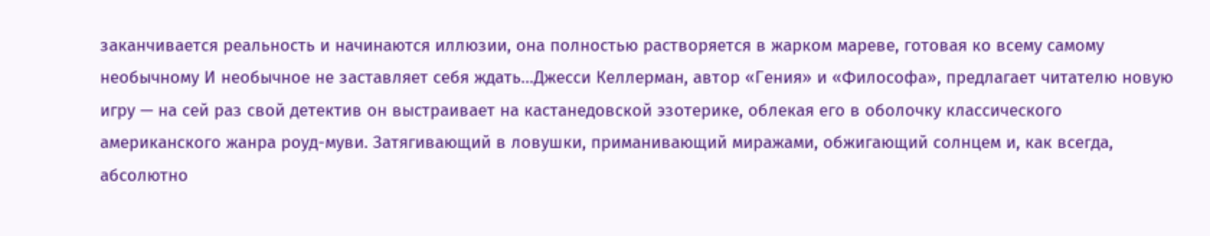заканчивается реальность и начинаются иллюзии, она полностью растворяется в жарком мареве, готовая ко всему самому необычному И необычное не заставляет себя ждать…Джесси Келлерман, автор «Гения» и «Философа», предлагает читателю новую игру — на сей раз свой детектив он выстраивает на кастанедовской эзотерике, облекая его в оболочку классического американского жанра роуд-муви. Затягивающий в ловушки, приманивающий миражами, обжигающий солнцем и, как всегда, абсолютно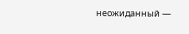неожиданный —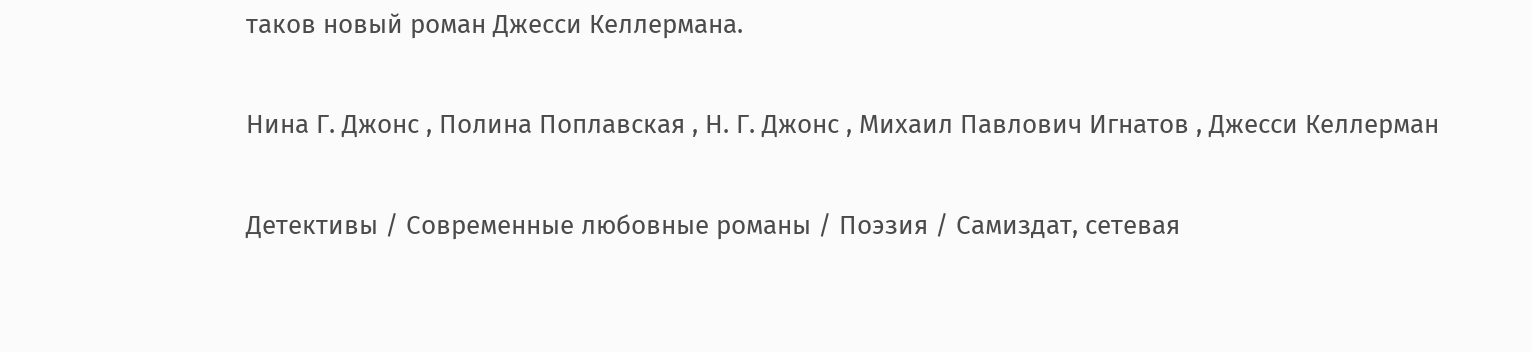таков новый роман Джесси Келлермана.

Нина Г. Джонс , Полина Поплавская , Н. Г. Джонс , Михаил Павлович Игнатов , Джесси Келлерман

Детективы / Современные любовные романы / Поэзия / Самиздат, сетевая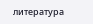литература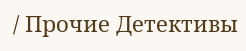/ Прочие Детективы